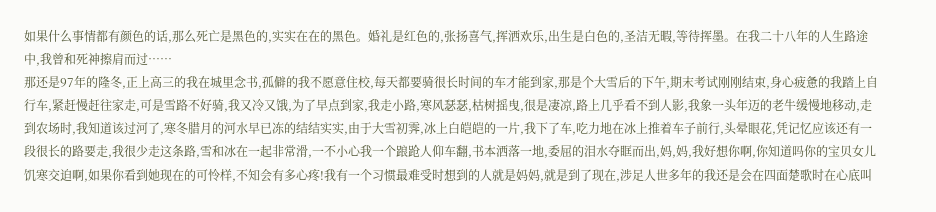如果什么事情都有颜色的话,那么死亡是黑色的,实实在在的黑色。婚礼是红色的,张扬喜气,挥洒欢乐,出生是白色的,圣洁无暇,等待挥墨。在我二十八年的人生路途中,我曾和死神擦肩而过……
那还是97年的隆冬,正上高三的我在城里念书,孤僻的我不愿意住校,每天都要骑很长时间的车才能到家,那是个大雪后的下午,期末考试刚刚结束,身心疲惫的我踏上自行车,紧赶慢赶往家走,可是雪路不好骑,我又冷又饿,为了早点到家,我走小路,寒风瑟瑟,枯树摇曳,很是凄凉,路上几乎看不到人影,我象一头年迈的老牛缓慢地移动,走到农场时,我知道该过河了,寒冬腊月的河水早已冻的结结实实,由于大雪初霁,冰上白皑皑的一片,我下了车,吃力地在冰上推着车子前行,头晕眼花,凭记忆应该还有一段很长的路要走,我很少走这条路,雪和冰在一起非常滑,一不小心我一个踉跄人仰车翻,书本洒落一地,委屈的泪水夺眶而出,妈,妈,我好想你啊,你知道吗你的宝贝女儿饥寒交迫啊,如果你看到她现在的可怜样,不知会有多心疼!我有一个习惯最难受时想到的人就是妈妈,就是到了现在,涉足人世多年的我还是会在四面楚歌时在心底叫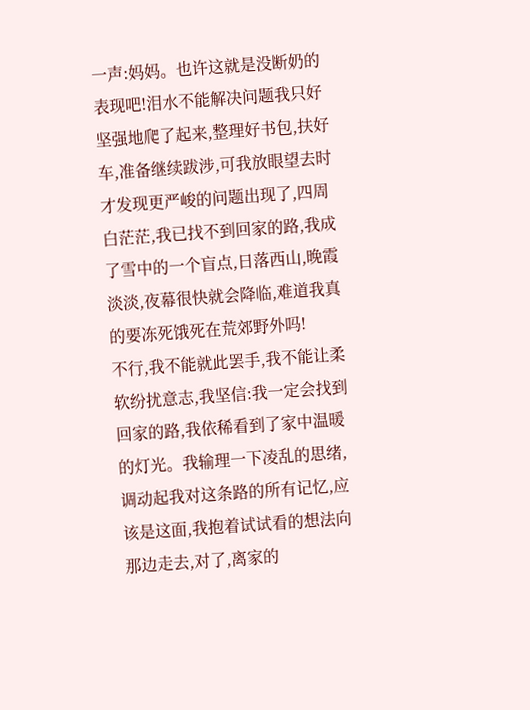一声:妈妈。也许这就是没断奶的表现吧!泪水不能解决问题我只好坚强地爬了起来,整理好书包,扶好车,准备继续跋涉,可我放眼望去时才发现更严峻的问题出现了,四周白茫茫,我已找不到回家的路,我成了雪中的一个盲点,日落西山,晚霞淡淡,夜幕很快就会降临,难道我真的要冻死饿死在荒郊野外吗!
不行,我不能就此罢手,我不能让柔软纷扰意志,我坚信:我一定会找到回家的路,我依稀看到了家中温暖的灯光。我输理一下凌乱的思绪,调动起我对这条路的所有记忆,应该是这面,我抱着试试看的想法向那边走去,对了,离家的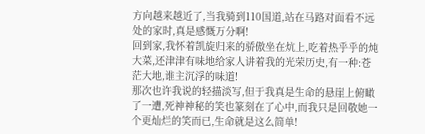方向越来越近了,当我骑到110国道,站在马路对面看不远处的家时,真是感慨万分啊!
回到家,我怀着凯旋归来的骄傲坐在炕上,吃着热乎乎的炖大菜,还津津有味地给家人讲着我的光荣历史,有一种:苍茫大地,谁主沉浮的味道!
那次也许我说的轻描淡写,但于我真是生命的悬崖上俯瞰了一遭,死神神秘的笑也篆刻在了心中,而我只是回敬她一个更灿烂的笑而已,生命就是这么简单!